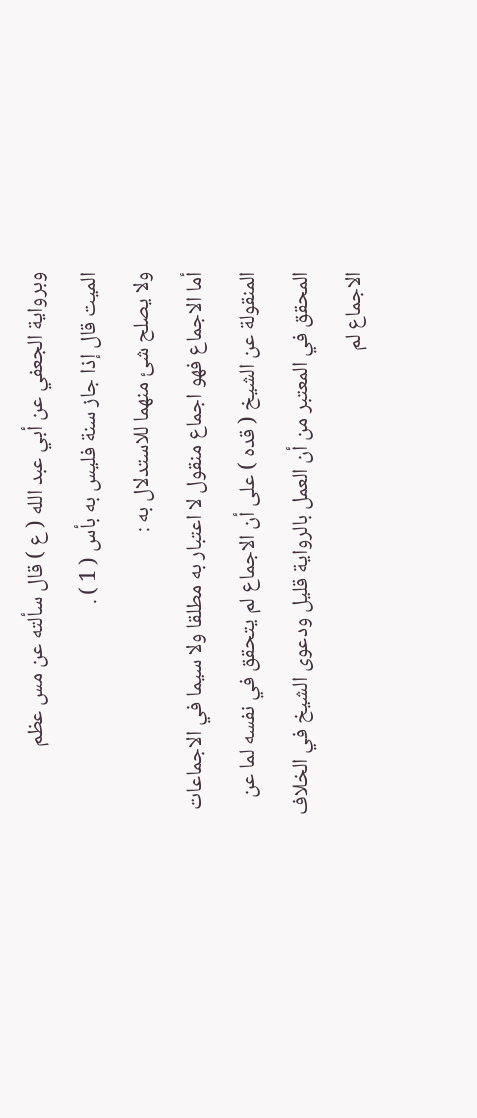وبرواية الجعفي عن أبي عبد الله ( ع ) قال سألته عن مس عظم
الميت قال إذا جاز سنة فليس به بأس ( 1 ) .
ولا يصلح شئ منهما للاستدلال به :
أما الاجماع فهو اجماع منقول لا اعتبار به مطلقا ولا سيما في الاجماعات
المنقولة عن الشيخ ( قده ) على أن الاجماع لم يتحقق في نفسه لما عن
المحقق في المعتبر من أن العمل بالرواية قليل ودعوى الشيخ في الخلاف
الاجماع لم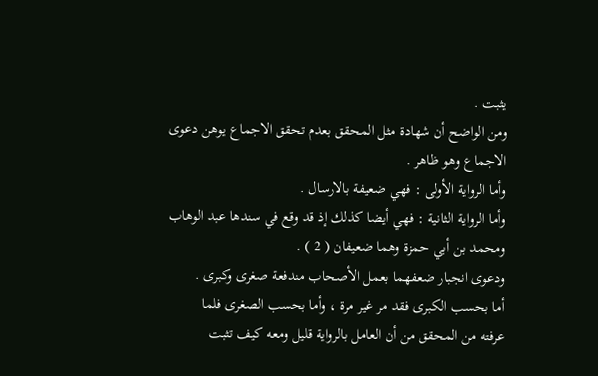يثبت .
ومن الواضح أن شهادة مثل المحقق بعدم تحقق الاجماع يوهن دعوى
الاجماع وهو ظاهر .
وأما الرواية الأولى : فهي ضعيفة بالارسال .
وأما الرواية الثانية : فهي أيضا كذلك إذ قد وقع في سندها عبد الوهاب
ومحمد بن أبي حمزة وهما ضعيفان ( 2 ) .
ودعوى انجبار ضعفهما بعمل الأصحاب مندفعة صغرى وكبرى .
أما بحسب الكبرى فقد مر غير مرة ، وأما بحسب الصغرى فلما
عرفته من المحقق من أن العامل بالرواية قليل ومعه كيف تثبت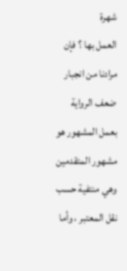شهرة
العمل بها ؟ فإن مرادنا من انجبار ضعف الرواية بعمل المشهور هو
مشهور المتقدمين وهي منتفية حسب نقل المعتبر ، وأما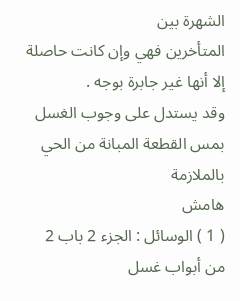الشهرة بين
المتأخرين فهي وإن كانت حاصلة إلا أنها غير جابرة بوجه .
وقد يستدل على وجوب الغسل بمس القطعة المبانة من الحي بالملازمة
هامش
( 1 ) الوسائل : الجزء 2 باب 2 من أبواب غسل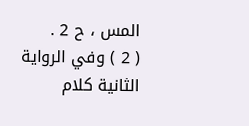المس ، ح 2 .
( 2 ) وفي الرواية الثانية كلام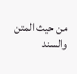من حيث المتن والسند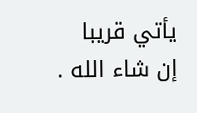يأتي قريبا
إن شاء الله .